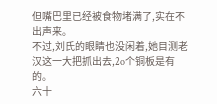但嘴巴里已经被食物堵满了,实在不出声来。
不过,刘氏的眼睛也没闲着,她目测老汉这一大把抓出去,2o个铜板是有的。
六十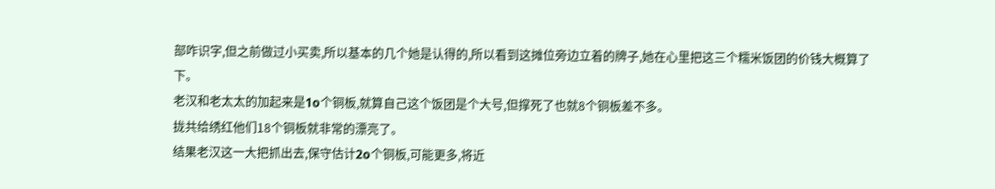部咋识字,但之前做过小买卖,所以基本的几个她是认得的,所以看到这摊位旁边立着的牌子,她在心里把这三个糯米饭团的价钱大概算了下。
老汉和老太太的加起来是1o个铜板,就算自己这个饭团是个大号,但撑死了也就8个铜板差不多。
拢共给绣红他们18个铜板就非常的漂亮了。
结果老汉这一大把抓出去,保守估计2o个铜板,可能更多,将近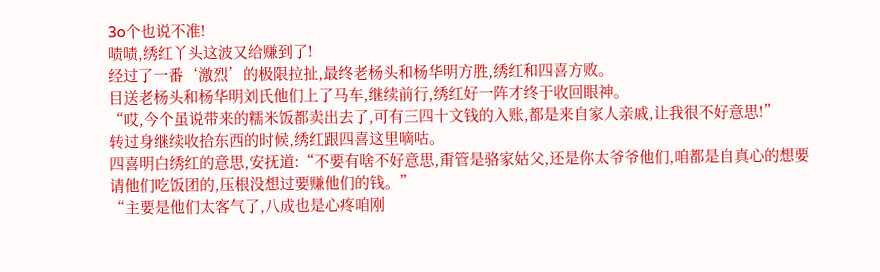3o个也说不准!
啧啧,绣红丫头这波又给赚到了!
经过了一番‘激烈’的极限拉扯,最终老杨头和杨华明方胜,绣红和四喜方败。
目送老杨头和杨华明刘氏他们上了马车,继续前行,绣红好一阵才终于收回眼神。
“哎,今个虽说带来的糯米饭都卖出去了,可有三四十文钱的入账,都是来自家人亲戚,让我很不好意思!”
转过身继续收拾东西的时候,绣红跟四喜这里嘀咕。
四喜明白绣红的意思,安抚道:“不要有啥不好意思,甭管是骆家姑父,还是你太爷爷他们,咱都是自真心的想要请他们吃饭团的,压根没想过要赚他们的钱。”
“主要是他们太客气了,八成也是心疼咱刚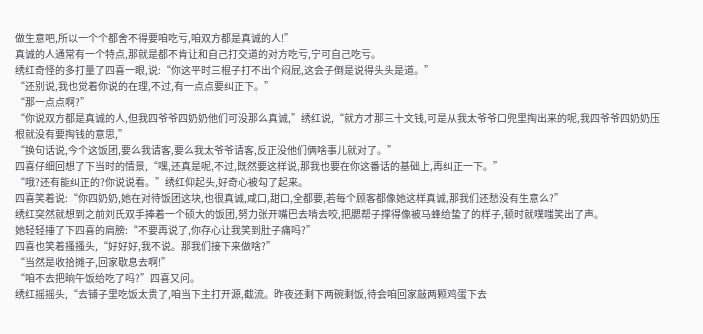做生意吧,所以一个个都舍不得要咱吃亏,咱双方都是真诚的人!”
真诚的人通常有一个特点,那就是都不肯让和自己打交道的对方吃亏,宁可自己吃亏。
绣红奇怪的多打量了四喜一眼,说:“你这平时三棍子打不出个闷屁,这会子倒是说得头头是道。”
“还别说,我也觉着你说的在理,不过,有一点点要纠正下。”
“那一点点啊?”
“你说双方都是真诚的人,但我四爷爷四奶奶他们可没那么真诚,”绣红说,“就方才那三十文钱,可是从我太爷爷口兜里掏出来的呢,我四爷爷四奶奶压根就没有要掏钱的意思,”
“换句话说,今个这饭团,要么我请客,要么我太爷爷请客,反正没他们俩啥事儿就对了。”
四喜仔细回想了下当时的情景,“嘿,还真是呢,不过,既然要这样说,那我也要在你这番话的基础上,再纠正一下。”
“哦?还有能纠正的?你说说看。”绣红仰起头,好奇心被勾了起来。
四喜笑着说:“你四奶奶,她在对待饭团这块,也很真诚,咸口,甜口,全都要,若每个顾客都像她这样真诚,那我们还愁没有生意么?”
绣红突然就想到之前刘氏双手捧着一个硕大的饭团,努力张开嘴巴去啃去咬,把腮帮子撑得像被马蜂给蛰了的样子,顿时就噗嗤笑出了声。
她轻轻捶了下四喜的肩膀:“不要再说了,你存心让我笑到肚子痛吗?”
四喜也笑着搔搔头,“好好好,我不说。那我们接下来做啥?”
“当然是收拾摊子,回家歇息去啊!”
“咱不去把晌午饭给吃了吗?”四喜又问。
绣红摇摇头,“去铺子里吃饭太贵了,咱当下主打开源,截流。昨夜还剩下两碗剩饭,待会咱回家敲两颗鸡蛋下去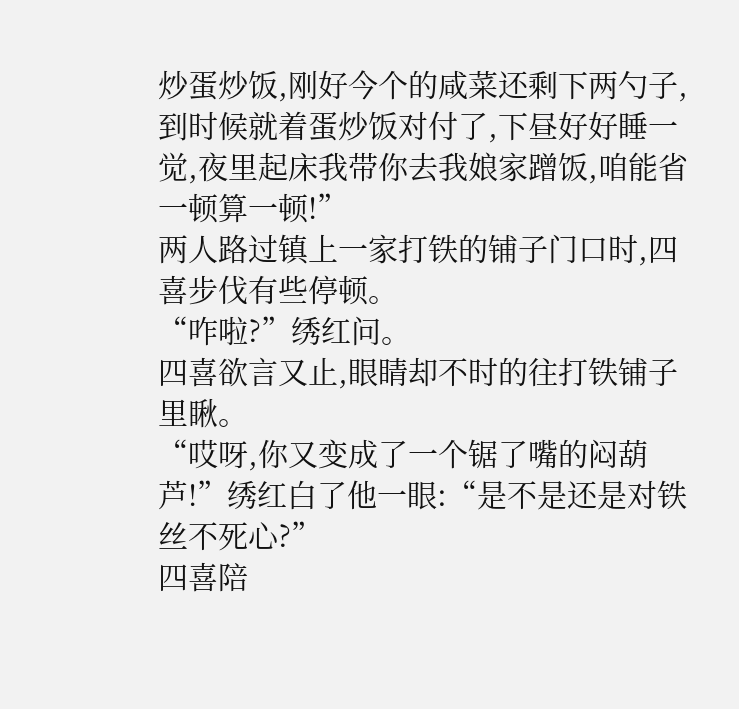炒蛋炒饭,刚好今个的咸菜还剩下两勺子,到时候就着蛋炒饭对付了,下昼好好睡一觉,夜里起床我带你去我娘家蹭饭,咱能省一顿算一顿!”
两人路过镇上一家打铁的铺子门口时,四喜步伐有些停顿。
“咋啦?”绣红问。
四喜欲言又止,眼睛却不时的往打铁铺子里瞅。
“哎呀,你又变成了一个锯了嘴的闷葫芦!”绣红白了他一眼:“是不是还是对铁丝不死心?”
四喜陪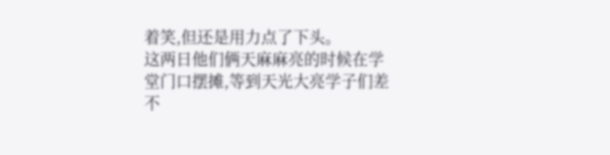着笑,但还是用力点了下头。
这两日他们俩天麻麻亮的时候在学堂门口摆摊,等到天光大亮学子们差不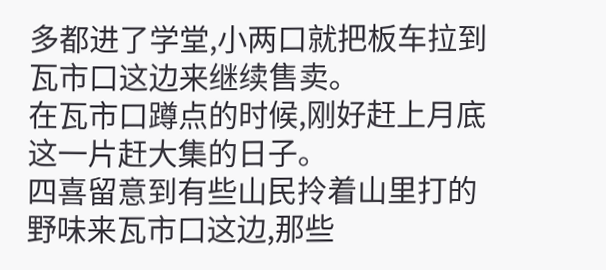多都进了学堂,小两口就把板车拉到瓦市口这边来继续售卖。
在瓦市口蹲点的时候,刚好赶上月底这一片赶大集的日子。
四喜留意到有些山民拎着山里打的野味来瓦市口这边,那些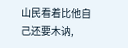山民看着比他自己还要木讷,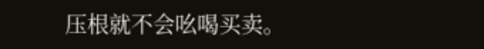压根就不会吆喝买卖。